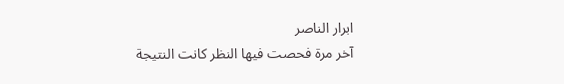ابرار الناصر
آخر مرة فحصت فيها النظر كانت النتيجة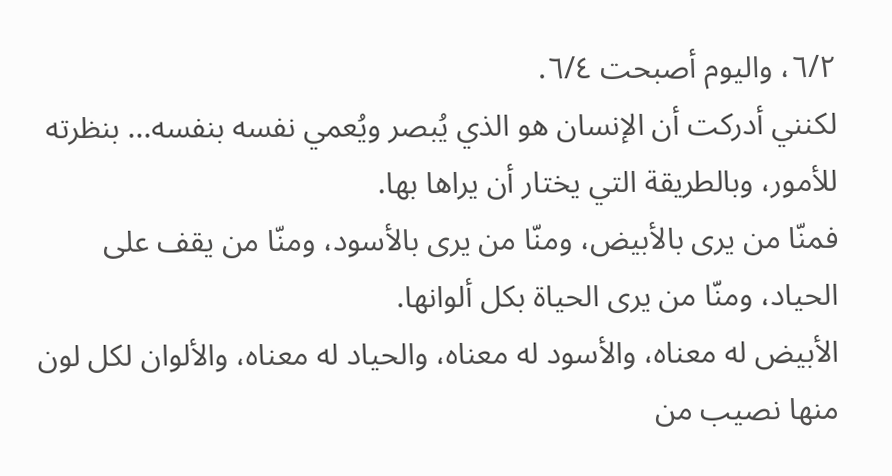٦/٢، واليوم أصبحت ٦/٤.
لكنني أدركت أن الإنسان هو الذي يُبصر ويُعمي نفسه بنفسه... بنظرته للأمور، وبالطريقة التي يختار أن يراها بها.
فمنّا من يرى بالأبيض، ومنّا من يرى بالأسود، ومنّا من يقف على الحياد، ومنّا من يرى الحياة بكل ألوانها.
الأبيض له معناه، والأسود له معناه، والحياد له معناه، والألوان لكل لون منها نصيب من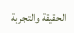الحقيقة والتجربة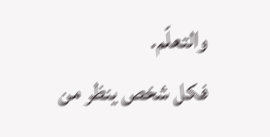والتعلّم.
فكل شخص ينظر من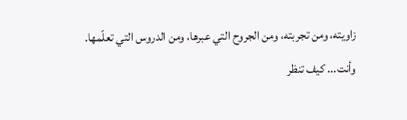زاويته، ومن تجربته، ومن الجروح التي عبرها، ومن الدروس التي تعلّمها.
وأنت... كيف تنظر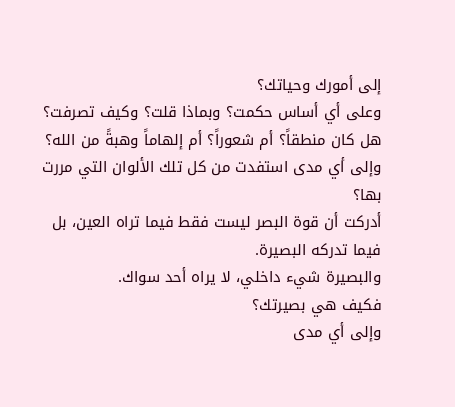إلى أمورك وحياتك؟
وعلى أي أساس حكمت؟ وبماذا قلت؟ وكيف تصرفت؟
هل كان منطقاً؟ أم شعوراً؟ أم إلهاماً وهبةً من الله؟
وإلى أي مدى استفدت من كل تلك الألوان التي مررت بها؟
أدركت أن قوة البصر ليست فقط فيما تراه العين، بل فيما تدركه البصيرة.
والبصيرة شيء داخلي، لا يراه أحد سواك.
فكيف هي بصيرتك؟
وإلى أي مدى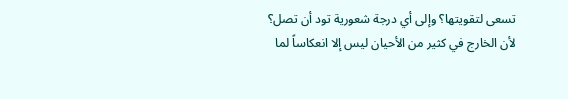تسعى لتقويتها؟ وإلى أي درجة شعورية تود أن تصل؟
لأن الخارج في كثير من الأحيان ليس إلا انعكاساً لما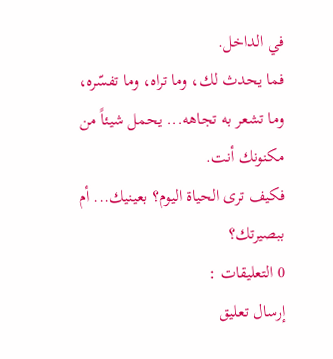في الداخل.
فما يحدث لك، وما تراه، وما تفسّره، وما تشعر به تجاهه... يحمل شيئاً من مكنونك أنت.
فكيف ترى الحياة اليوم؟ بعينيك... أم ببصيرتك؟
0 التعليقات :
إرسال تعليق